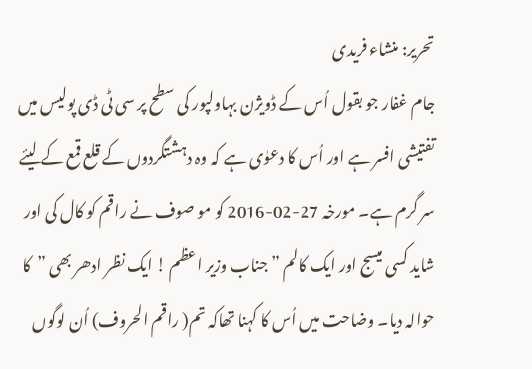تحریر: منشاء فریدی
جام غفار جو بقول اُس کے ڈویژن بہاولپور کی سطح پر سی ٹی ڈی پولیس میں تفتیشی افسر ہے اور اُس کا دعوٰی ہے کہ وہ دہشتگردوں کے قلع قمع کے لیئے سر گرم ہے۔ مورخہ 27-02-2016 کو مو صوف نے راقم کو کال کی اور شاید کسی میسج اور ایک کالم ” جناب وزیر اعظم ! ایک نظر ادھر بھی ”کا حوالہ دیا۔ وضاحت میں اُس کا کہنا تھاکہ تم( راقم الحروف) اُن لوگوں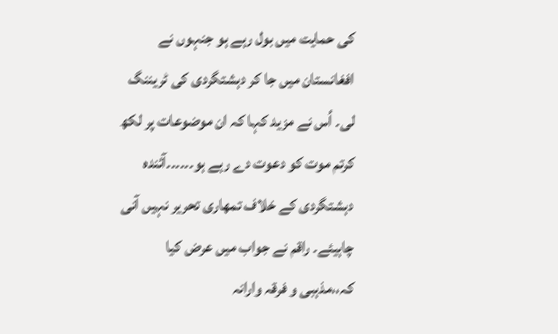کی حمایت میں بول رہے ہو جنہوں نے افغانستان میں جا کر دہشتگردی کی ٹریننگ لی۔ اُس نے مزید کہا کہ ان موضوعات پر لکھ کرتم موت کو دعوت دے رہے ہو۔۔۔۔۔۔آئندہ دہشتگردی کے خلاف تمھاری تحریر نہیں آنی چاہیئے۔ راقم نے جواب میں عرض کیا کہ،،مذہبی و فرقہ وارانہ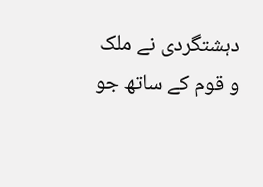دہشتگردی نے ملک و قوم کے ساتھ جو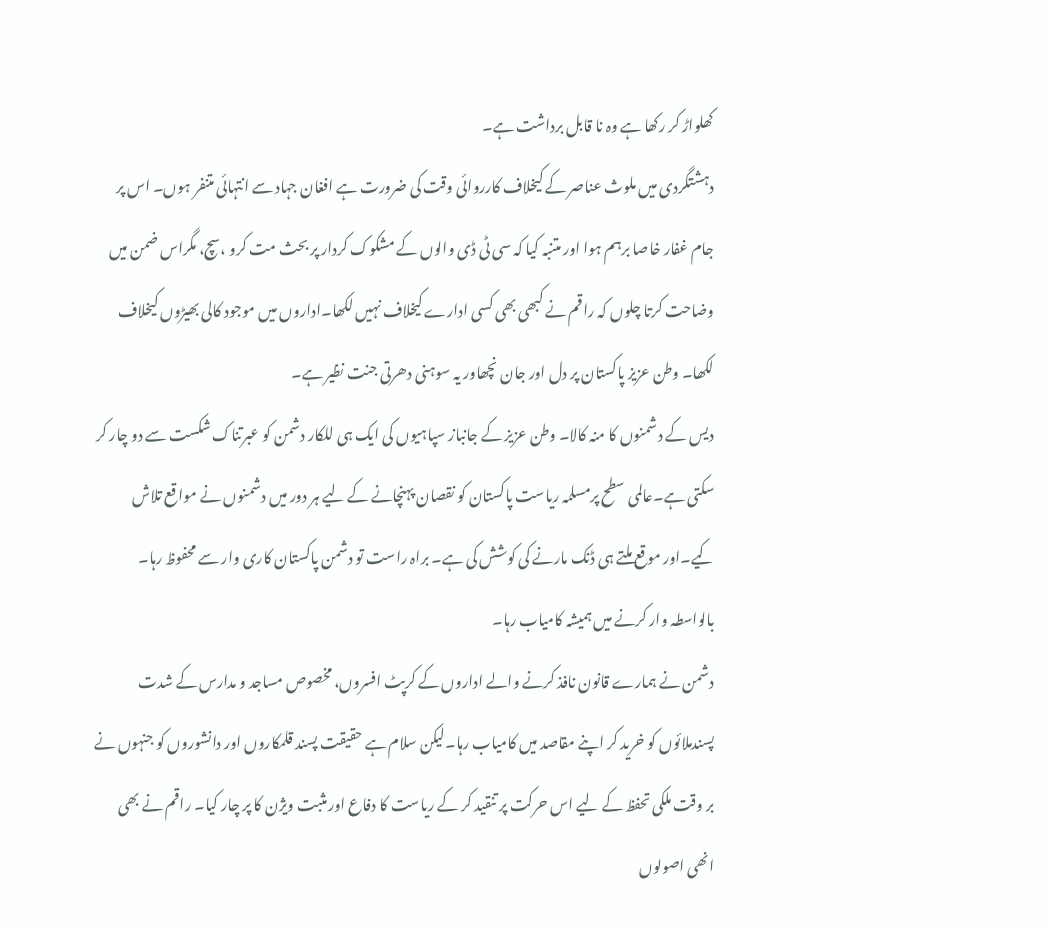کھلواڑ کر رکھا ہے وہ نا قابل برداشت ہے۔
دہشتگردی میں ملوث عناصر کے کیخلاف کارروائی وقت کی ضرورت ہے افغان جہاد سے انتہائی متنفر ہوں۔ اس پر جام غفار خاصا برہم ہوا اور متنبہ کیا کہ سی ٹی ڈی والوں کے مشکوک کردار پر بحث مت کرو ،سچ، مگراس ضمن میں وضاحت کرتا چلوں کہ راقم نے کبھی بھی کسی ادارے کیخلاف نہیں لکھا۔اداروں میں موجود کالی بھیڑوں کیخلاف لکھا۔ وطن عزیز پاکستان پر دل اور جان نچھاور یہ سوہنی دھرتی جنت نظیر ہے۔
دیس کے دشمنوں کا منہ کالا۔ وطن عزیز کے جانباز سپاہیوں کی ایک ہی للکار دشمن کو عبرتناک شکست سے دو چار کر سکتی ہے۔عالمی سطح پرمسلمہ ریاست پاکستان کو نقصان پہنچانے کے لیے ہر دور میں دشمنوں نے مواقع تلاش کیے۔اور موقع ملتے ہی ڈنک مارنے کی کوشش کی ہے۔ براہ راست تو دشمن پاکستان کاری وار سے محفوظ رہا۔ بالواسطہ وار کرنے میں ہمیشہ کامیاب رہا۔
دشمن نے ہمارے قانون نافذ کرنے والے اداروں کے کرپٹ افسروں، مخصوص مساجد و مدارس کے شدت پسندملائوں کو خرید کر اپنے مقاصد میں کامیاب رہا۔لیکن سلام ہے حقیقت پسند قلمکاروں اور دانشوروں کو جنہوں نے بر وقت ملکی تحفظ کے لیے اس حرکت پر تنقید کر کے ریاست کا دفاع اور مثبت ویژن کا پر چار کیا۔ راقم نے بھی انھی اصولوں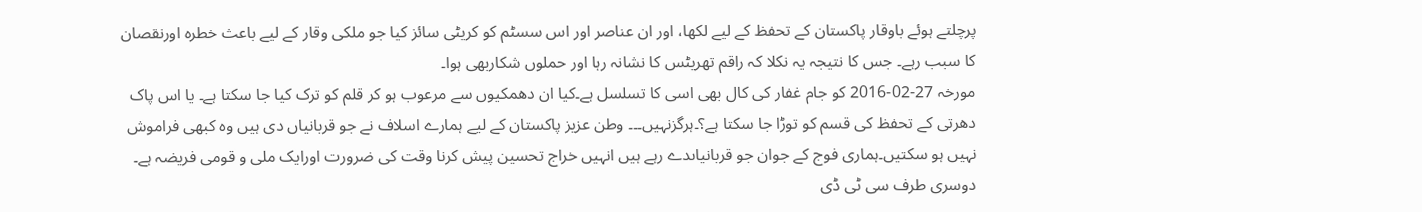پرچلتے ہوئے باوقار پاکستان کے تحفظ کے لیے لکھا، اور ان عناصر اور اس سسٹم کو کریٹی سائز کیا جو ملکی وقار کے لیے باعث خطرہ اورنقصان کا سبب رہے۔ جس کا نتیجہ یہ نکلا کہ راقم تھریٹس کا نشانہ رہا اور حملوں شکاربھی ہوا۔
مورخہ 27-02-2016 کو جام غفار کی کال بھی اسی کا تسلسل ہے۔کیا ان دھمکیوں سے مرعوب ہو کر قلم کو ترک کیا جا سکتا ہے۔ یا اس پاک دھرتی کے تحفظ کی قسم کو توڑا جا سکتا ہے؟۔ہرگزنہیں۔۔۔ وطن عزیز پاکستان کے لیے ہمارے اسلاف نے جو قربانیاں دی ہیں وہ کبھی فراموش نہیں ہو سکتیں۔ہماری فوج کے جوان جو قربانیاںدے رہے ہیں انہیں خراج تحسین پیش کرنا وقت کی ضرورت اورایک ملی و قومی فریضہ ہے۔ دوسری طرف سی ٹی ڈی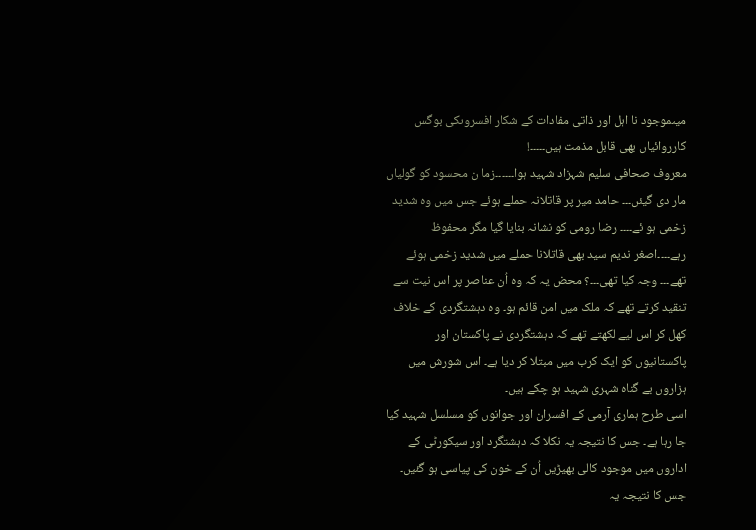میںموجود نا اہل اور ذاتی مفادات کے شکار افسروںکی بوگس کارروائیاں بھی قابل مذمت ہیں۔۔۔۔۔!
معروف صحافی سلیم شہزاد شہید ہوا۔۔۔۔۔۔زما ن محسود کو گولیاں مار دی گیئں۔۔۔ حامد میر پر قاتلانہ حملے ہوئے جس میں وہ شدید زخمی ہو ئے۔۔۔۔ رضا رومی کو نشانہ بنایا گیا مگر محفوظ رہے۔۔۔۔اصغر ندیم سید بھی قاتلانا حملے میں شدید زخمی ہوئے تھے۔۔۔ وجہ کیا تھی۔۔۔؟ محض یہ کہ وہ اُن عناصر پر اس نیت سے تنقید کرتے تھے کہ ملک میں امن قائم ہو۔ وہ دہشتگردی کے خلاف کھل کر اس لیے لکھتے تھے کہ دہشتگردی نے پاکستان اور پاکستانیوں کو ایک کرب میں مبتلا کر دیا ہے۔ اس شورش میں ہزاروں بے گناہ شہری شہید ہو چکے ہیں۔
اسی طرح ہماری آرمی کے افسران اور جوانوں کو مسلسل شہید کیا جا رہا ہے۔ جس کا نتیجہ یہ نکلا کہ دہشتگرد اور سیکورٹی کے اداروں میں موجود کالی بھیڑیں اُن کے خون کی پیاسی ہو گئیں۔ جس کا نتیجہ یہ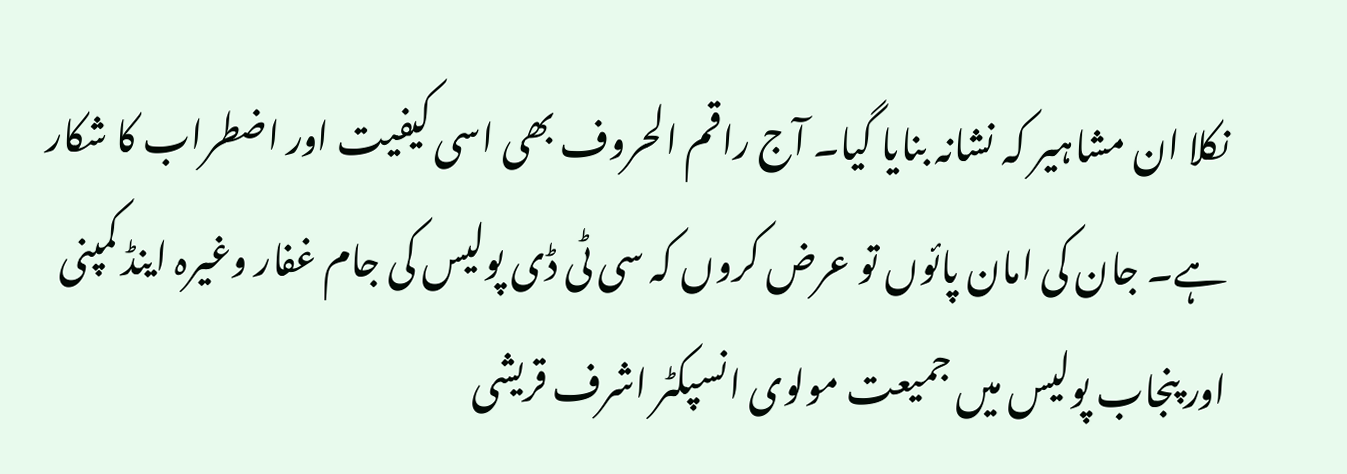نکلا ان مشاہیر کہ نشانہ بنایا گیا۔ آج راقم الحروف بھی اسی کیفیت اور اضطراب کا شکار ہے۔ جان کی امان پائوں تو عرض کروں کہ سی ٹی ڈی پولیس کی جام غفار وغیرہ اینڈ کمپنی اور پنجاب پولیس میں جمیعت مولوی انسپکٹر اشرف قریشی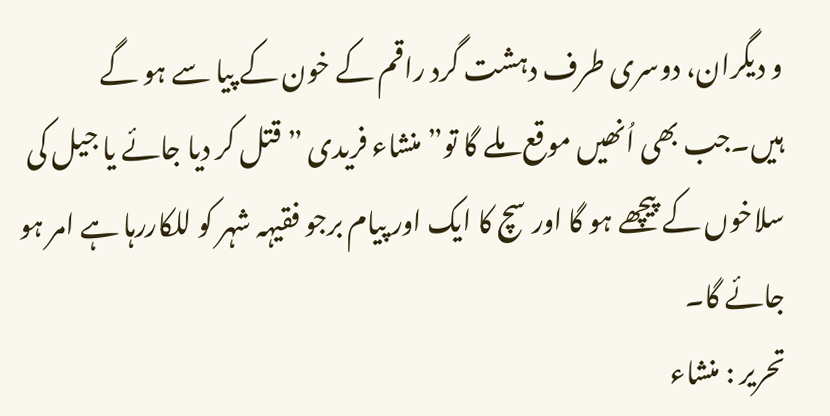و دیگران، دوسری طرف دہشت گرد راقم کے خون کے پیا سے ہو گے ہیں۔جب بھی اُنھیں موقع ملے گا تو” منشاء فریدی ”قتل کر دیا جائے یا جیل کی سلاخوں کے پیچھے ہو گا اور سچ کا ایک اور پیام برجو فقیہہ شہر کو للکاررہا ہے امر ہو جائے گا۔
تحریر : منشاء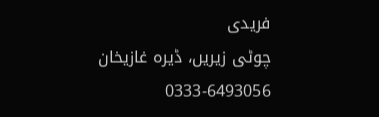فریدی
چوٹی زیریں، ڈیرہ غازیخان
0333-6493056